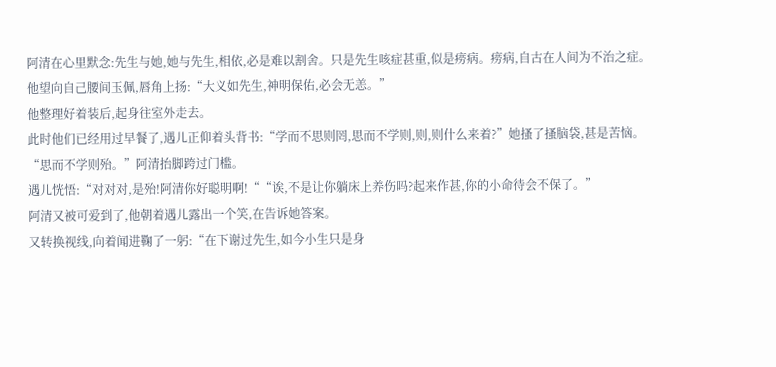阿清在心里默念:先生与她,她与先生,相依,必是难以割舍。只是先生咳症甚重,似是痨病。痨病,自古在人间为不治之症。
他望向自己腰间玉佩,唇角上扬:“大义如先生,神明保佑,必会无恙。”
他整理好着装后,起身往室外走去。
此时他们已经用过早餐了,遇儿正仰着头背书:“学而不思则罔,思而不学则,则,则什么来着?”她搔了搔脑袋,甚是苦恼。
“思而不学则殆。”阿清抬脚跨过门槛。
遇儿恍悟:“对对对,是殆!阿清你好聪明啊!““诶,不是让你躺床上养伤吗?起来作甚,你的小命待会不保了。”
阿清又被可爱到了,他朝着遇儿露出一个笑,在告诉她答案。
又转换视线,向着闻进鞠了一躬:“在下谢过先生,如今小生只是身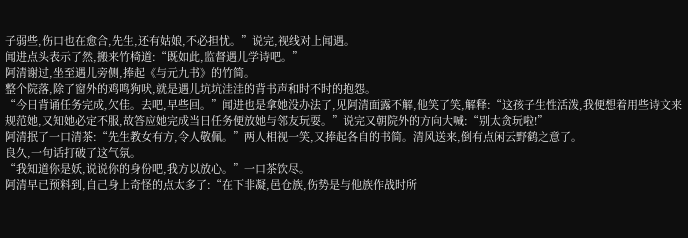子弱些,伤口也在愈合,先生,还有姑娘,不必担忧。”说完,视线对上闻遇。
闻进点头表示了然,搬来竹椅道:“既如此,监督遇儿学诗吧。”
阿清谢过,坐至遇儿旁侧,捧起《与元九书》的竹简。
整个院落,除了窗外的鸡鸣狗吠,就是遇儿坑坑洼洼的背书声和时不时的抱怨。
“今日背诵任务完成,欠佳。去吧,早些回。”闻进也是拿她没办法了,见阿清面露不解,他笑了笑,解释:“这孩子生性活泼,我便想着用些诗文来规范她,又知她必定不服,故答应她完成当日任务便放她与邻友玩耍。”说完又朝院外的方向大喊:“别太贪玩啦!”
阿清抿了一口清茶:“先生教女有方,令人敬佩。”两人相视一笑,又捧起各自的书简。清风送来,倒有点闲云野鹤之意了。
良久,一句话打破了这气氛。
“我知道你是妖,说说你的身份吧,我方以放心。”一口茶饮尽。
阿清早已预料到,自己身上奇怪的点太多了:“在下非凝,邑仓族,伤势是与他族作战时所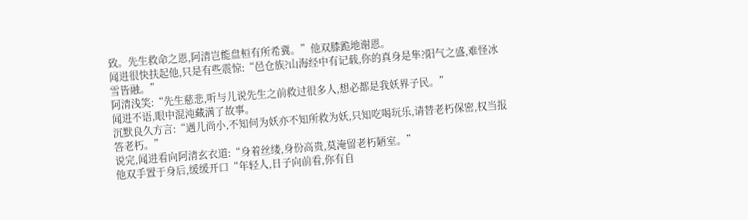致。先生救命之恩,阿清岂能盘桓有所希冀。”他双膝跪地谢恩。
闻进很快扶起他,只是有些震惊:“邑仓族?山海经中有记载,你的真身是隼?阳气之盛,难怪冰雪皆融。”
阿清浅笑:“先生慈悲,听与儿说先生之前救过很多人,想必都是我妖界子民。”
闻进不语,眼中混沌藏满了故事。
沉默良久方言:“遇儿尚小,不知何为妖亦不知所救为妖,只知吃喝玩乐,请替老朽保密,权当报答老朽。”
说完,闻进看向阿清玄衣道:“身着丝缕,身份高贵,莫淹留老朽陋室。”
他双手置于身后,缓缓开口“年轻人,日子向前看,你有自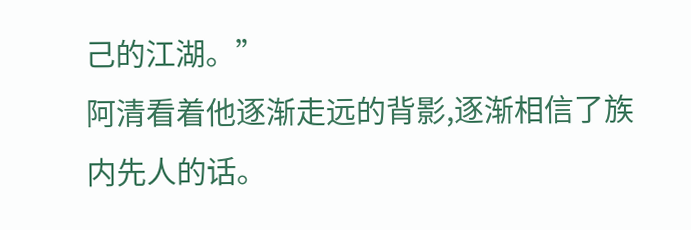己的江湖。”
阿清看着他逐渐走远的背影,逐渐相信了族内先人的话。